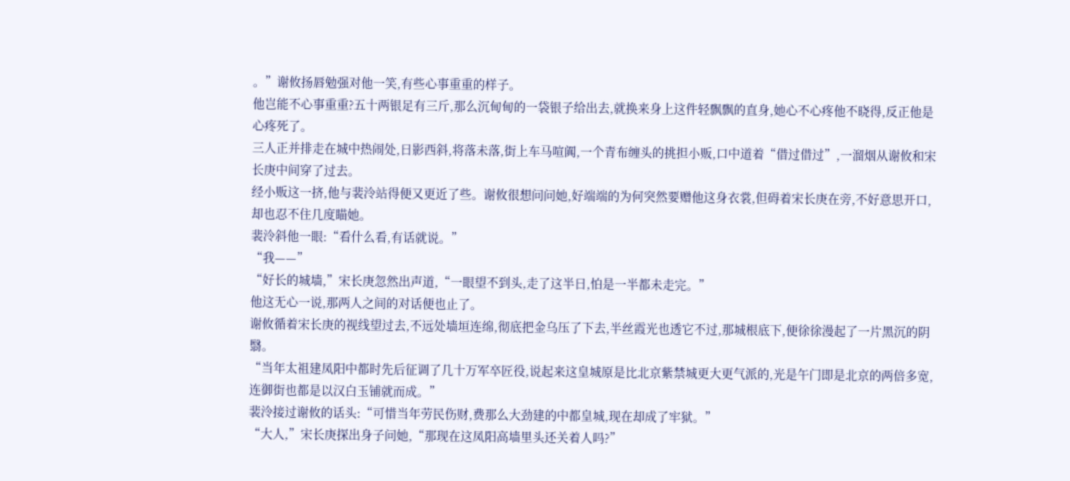。”谢攸扬唇勉强对他一笑,有些心事重重的样子。
他岂能不心事重重?五十两银足有三斤,那么沉甸甸的一袋银子给出去,就换来身上这件轻飘飘的直身,她心不心疼他不晓得,反正他是心疼死了。
三人正并排走在城中热闹处,日影西斜,将落未落,街上车马喧阗,一个青布缠头的挑担小贩,口中道着“借过借过”,一溜烟从谢攸和宋长庚中间穿了过去。
经小贩这一挤,他与裴泠站得便又更近了些。谢攸很想问问她,好端端的为何突然要赠他这身衣裳,但碍着宋长庚在旁,不好意思开口,却也忍不住几度瞄她。
裴泠斜他一眼:“看什么看,有话就说。”
“我——”
“好长的城墙,”宋长庚忽然出声道,“一眼望不到头,走了这半日,怕是一半都未走完。”
他这无心一说,那两人之间的对话便也止了。
谢攸循着宋长庚的视线望过去,不远处墙垣连绵,彻底把金乌压了下去,半丝霞光也透它不过,那城根底下,便徐徐漫起了一片黑沉的阴翳。
“当年太祖建凤阳中都时先后征调了几十万军卒匠役,说起来这皇城原是比北京紫禁城更大更气派的,光是午门即是北京的两倍多宽,连御街也都是以汉白玉铺就而成。”
裴泠接过谢攸的话头:“可惜当年劳民伤财,费那么大劲建的中都皇城,现在却成了牢狱。”
“大人,”宋长庚探出身子问她,“那现在这凤阳高墙里头还关着人吗?”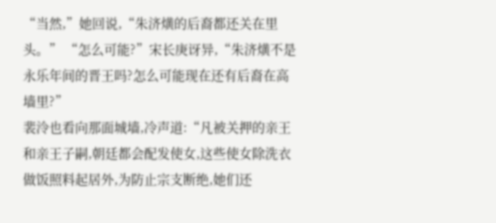“当然,”她回说,“朱济熿的后裔都还关在里头。” “怎么可能?”宋长庚讶异,“朱济熿不是永乐年间的晋王吗?怎么可能现在还有后裔在高墙里?”
裴泠也看向那面城墙,冷声道:“凡被关押的亲王和亲王子嗣,朝廷都会配发使女,这些使女除洗衣做饭照料起居外,为防止宗支断绝,她们还